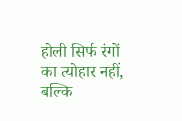होली सिर्फ रंगों का त्योहार नहीं, बल्कि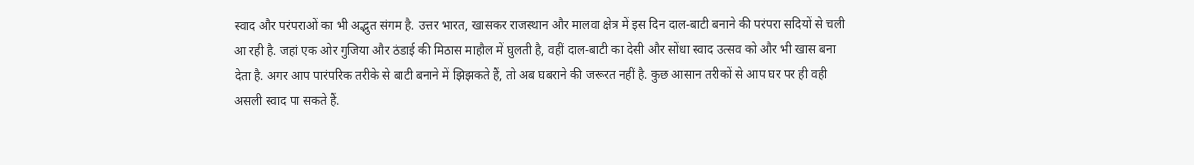स्वाद और परंपराओं का भी अद्भुत संगम है. उत्तर भारत, खासकर राजस्थान और मालवा क्षेत्र में इस दिन दाल-बाटी बनाने की परंपरा सदियों से चली आ रही है. जहां एक ओर गुजिया और ठंडाई की मिठास माहौल में घुलती है, वहीं दाल-बाटी का देसी और सोंधा स्वाद उत्सव को और भी खास बना देता है. अगर आप पारंपरिक तरीके से बाटी बनाने में झिझकते हैं, तो अब घबराने की जरूरत नहीं है. कुछ आसान तरीकों से आप घर पर ही वही असली स्वाद पा सकते हैं.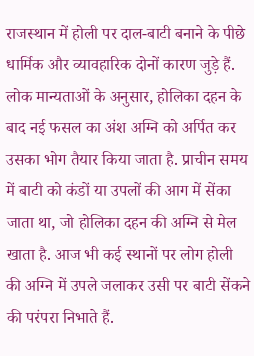राजस्थान में होली पर दाल-बाटी बनाने के पीछे धार्मिक और व्यावहारिक दोनों कारण जुड़े हैं. लोक मान्यताओं के अनुसार, होलिका दहन के बाद नई फसल का अंश अग्नि को अर्पित कर उसका भोग तैयार किया जाता है. प्राचीन समय में बाटी को कंडों या उपलों की आग में सेंका जाता था, जो होलिका दहन की अग्नि से मेल खाता है. आज भी कई स्थानों पर लोग होली की अग्नि में उपले जलाकर उसी पर बाटी सेंकने की परंपरा निभाते हैं.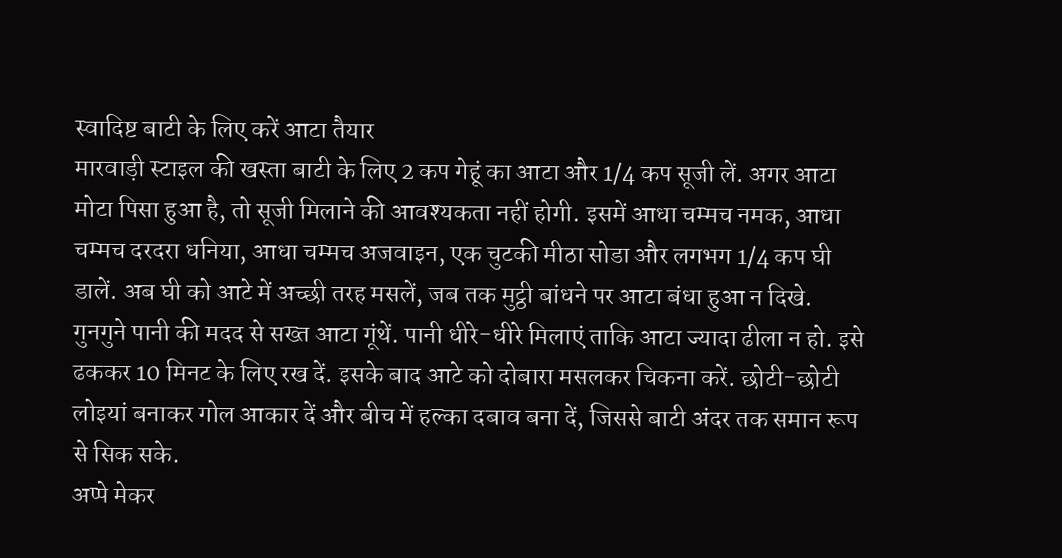स्वादिष्ट बाटी के लिए करें आटा तैयार
मारवाड़ी स्टाइल की खस्ता बाटी के लिए 2 कप गेहूं का आटा और 1/4 कप सूजी लें. अगर आटा मोटा पिसा हुआ है, तो सूजी मिलाने की आवश्यकता नहीं होगी. इसमें आधा चम्मच नमक, आधा चम्मच दरदरा धनिया, आधा चम्मच अजवाइन, एक चुटकी मीठा सोडा और लगभग 1/4 कप घी डालें. अब घी को आटे में अच्छी तरह मसलें, जब तक मुट्ठी बांधने पर आटा बंधा हुआ न दिखे.
गुनगुने पानी की मदद से सख्त आटा गूंथें. पानी धीरे-धीरे मिलाएं ताकि आटा ज्यादा ढीला न हो. इसे ढककर 10 मिनट के लिए रख दें. इसके बाद आटे को दोबारा मसलकर चिकना करें. छोटी-छोटी लोइयां बनाकर गोल आकार दें और बीच में हल्का दबाव बना दें, जिससे बाटी अंदर तक समान रूप से सिक सके.
अप्पे मेकर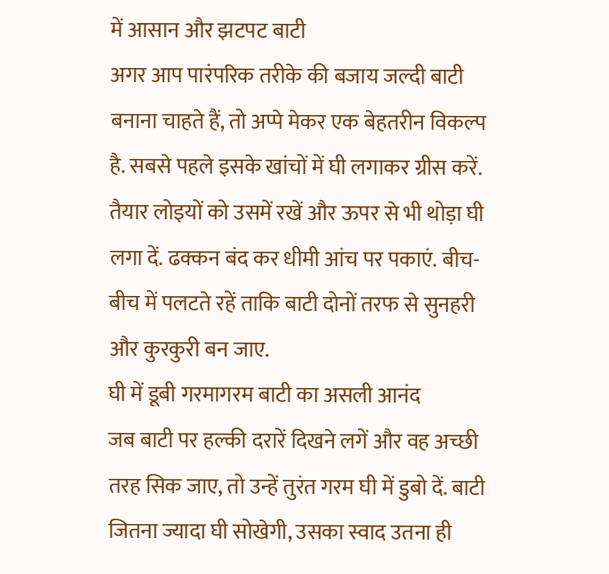में आसान और झटपट बाटी
अगर आप पारंपरिक तरीके की बजाय जल्दी बाटी बनाना चाहते हैं, तो अप्पे मेकर एक बेहतरीन विकल्प है. सबसे पहले इसके खांचों में घी लगाकर ग्रीस करें. तैयार लोइयों को उसमें रखें और ऊपर से भी थोड़ा घी लगा दें. ढक्कन बंद कर धीमी आंच पर पकाएं. बीच-बीच में पलटते रहें ताकि बाटी दोनों तरफ से सुनहरी और कुरकुरी बन जाए.
घी में डूबी गरमागरम बाटी का असली आनंद
जब बाटी पर हल्की दरारें दिखने लगें और वह अच्छी तरह सिक जाए, तो उन्हें तुरंत गरम घी में डुबो दें. बाटी जितना ज्यादा घी सोखेगी, उसका स्वाद उतना ही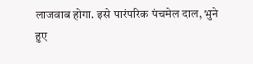लाजवाब होगा. इसे पारंपरिक पंचमेल दाल, भुने हुए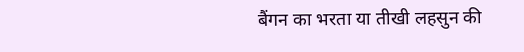बैंगन का भरता या तीखी लहसुन की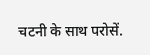चटनी के साथ परोसें.